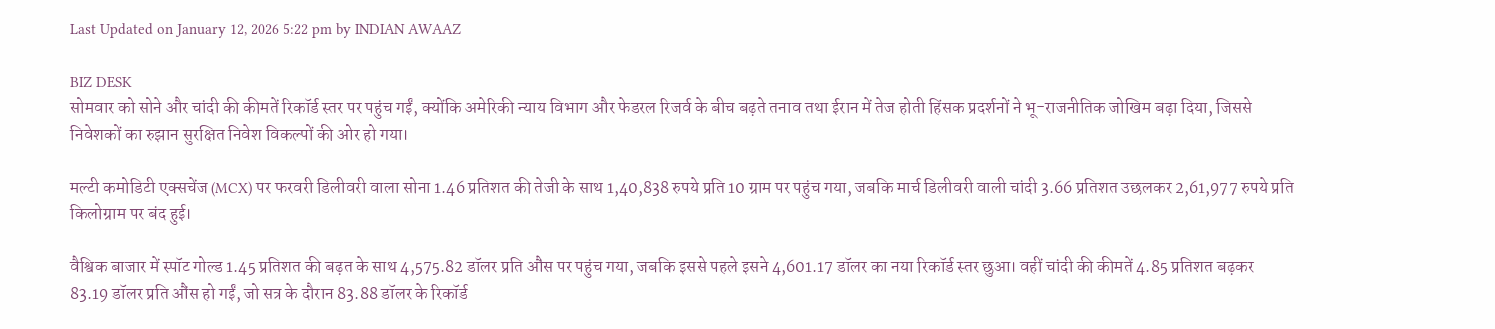Last Updated on January 12, 2026 5:22 pm by INDIAN AWAAZ

BIZ DESK
सोमवार को सोने और चांदी की कीमतें रिकॉर्ड स्तर पर पहुंच गईं, क्योंकि अमेरिकी न्याय विभाग और फेडरल रिजर्व के बीच बढ़ते तनाव तथा ईरान में तेज होती हिंसक प्रदर्शनों ने भू-राजनीतिक जोखिम बढ़ा दिया, जिससे निवेशकों का रुझान सुरक्षित निवेश विकल्पों की ओर हो गया।

मल्टी कमोडिटी एक्सचेंज (MCX) पर फरवरी डिलीवरी वाला सोना 1.46 प्रतिशत की तेजी के साथ 1,40,838 रुपये प्रति 10 ग्राम पर पहुंच गया, जबकि मार्च डिलीवरी वाली चांदी 3.66 प्रतिशत उछलकर 2,61,977 रुपये प्रति किलोग्राम पर बंद हुई।

वैश्विक बाजार में स्पॉट गोल्ड 1.45 प्रतिशत की बढ़त के साथ 4,575.82 डॉलर प्रति औंस पर पहुंच गया, जबकि इससे पहले इसने 4,601.17 डॉलर का नया रिकॉर्ड स्तर छुआ। वहीं चांदी की कीमतें 4.85 प्रतिशत बढ़कर 83.19 डॉलर प्रति औंस हो गईं, जो सत्र के दौरान 83.88 डॉलर के रिकॉर्ड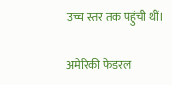उच्च स्तर तक पहुंची थीं।

अमेरिकी फेडरल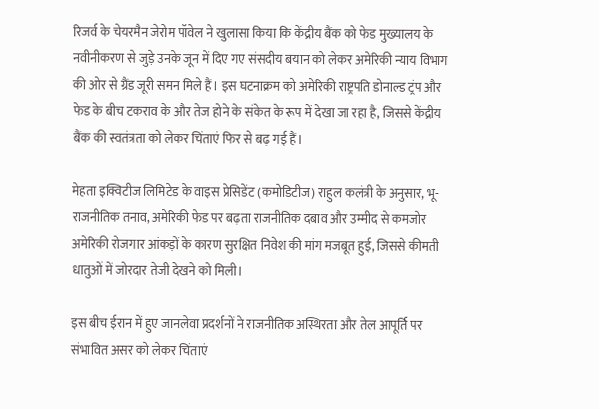रिजर्व के चेयरमैन जेरोम पॉवेल ने खुलासा किया कि केंद्रीय बैंक को फेड मुख्यालय के नवीनीकरण से जुड़े उनके जून में दिए गए संसदीय बयान को लेकर अमेरिकी न्याय विभाग की ओर से ग्रैंड जूरी समन मिले हैं। इस घटनाक्रम को अमेरिकी राष्ट्रपति डोनाल्ड ट्रंप और फेड के बीच टकराव के और तेज होने के संकेत के रूप में देखा जा रहा है, जिससे केंद्रीय बैंक की स्वतंत्रता को लेकर चिंताएं फिर से बढ़ गई हैं।

मेहता इक्विटीज लिमिटेड के वाइस प्रेसिडेंट (कमोडिटीज) राहुल कलंत्री के अनुसार, भू-राजनीतिक तनाव, अमेरिकी फेड पर बढ़ता राजनीतिक दबाव और उम्मीद से कमजोर अमेरिकी रोजगार आंकड़ों के कारण सुरक्षित निवेश की मांग मजबूत हुई, जिससे कीमती धातुओं में जोरदार तेजी देखने को मिली।

इस बीच ईरान में हुए जानलेवा प्रदर्शनों ने राजनीतिक अस्थिरता और तेल आपूर्ति पर संभावित असर को लेकर चिंताएं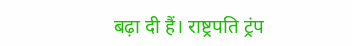बढ़ा दी हैं। राष्ट्रपति ट्रंप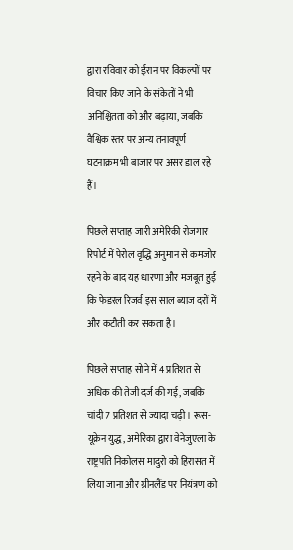द्वारा रविवार को ईरान पर विकल्पों पर विचार किए जाने के संकेतों ने भी अनिश्चितता को और बढ़ाया, जबकि वैश्विक स्तर पर अन्य तनावपूर्ण घटनाक्रम भी बाजार पर असर डाल रहे हैं।

पिछले सप्ताह जारी अमेरिकी रोजगार रिपोर्ट में पेरोल वृद्धि अनुमान से कमजोर रहने के बाद यह धारणा और मजबूत हुई कि फेडरल रिजर्व इस साल ब्याज दरों में और कटौती कर सकता है।

पिछले सप्ताह सोने में 4 प्रतिशत से अधिक की तेजी दर्ज की गई, जबकि चांदी 7 प्रतिशत से ज्यादा चढ़ी। रूस-यूक्रेन युद्ध, अमेरिका द्वारा वेनेजुएला के राष्ट्रपति निकोलस मादुरो को हिरासत में लिया जाना और ग्रीनलैंड पर नियंत्रण को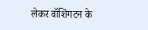लेकर वॉशिंगटन के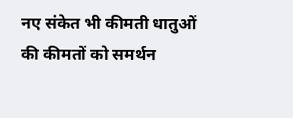नए संकेत भी कीमती धातुओं की कीमतों को समर्थन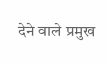देने वाले प्रमुख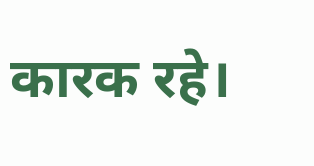कारक रहे।